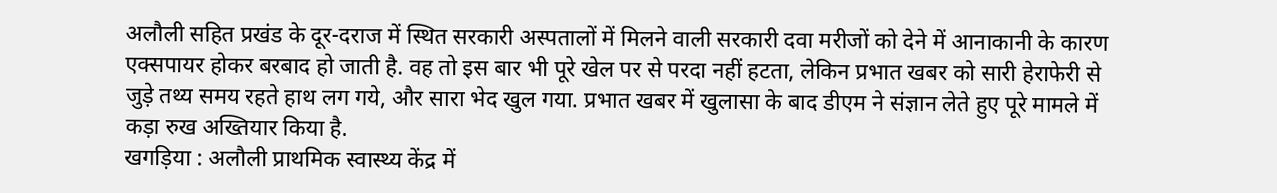अलौली सहित प्रखंड के दूर-दराज में स्थित सरकारी अस्पतालों में मिलने वाली सरकारी दवा मरीजों को देने में आनाकानी के कारण एक्सपायर होकर बरबाद हो जाती है. वह तो इस बार भी पूरे खेल पर से परदा नहीं हटता, लेकिन प्रभात खबर को सारी हेराफेरी से जुड़े तथ्य समय रहते हाथ लग गये, और सारा भेद खुल गया. प्रभात खबर में खुलासा के बाद डीएम ने संज्ञान लेते हुए पूरे मामले में कड़ा रुख अख्तियार किया है.
खगड़िया : अलौली प्राथमिक स्वास्थ्य केंद्र में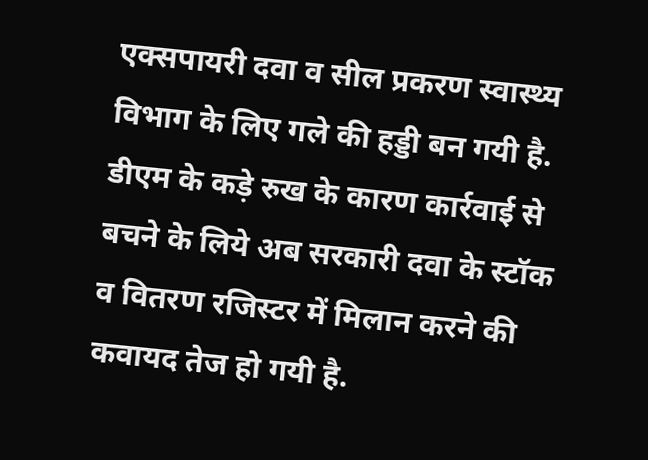एक्सपायरी दवा व सील प्रकरण स्वास्थ्य विभाग के लिए गले की हड्डी बन गयी है. डीएम के कड़े रुख के कारण कार्रवाई से बचने के लिये अब सरकारी दवा के स्टॉक व वितरण रजिस्टर में मिलान करने की कवायद तेज हो गयी है.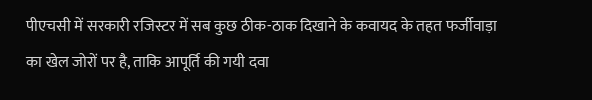पीएचसी में सरकारी रजिस्टर में सब कुछ ठीक-ठाक दिखाने के कवायद के तहत फर्जीवाड़ा का खेल जोरों पर है, ताकि आपूर्ति की गयी दवा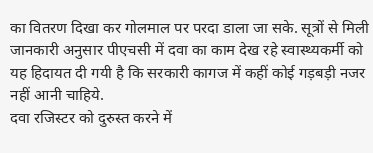का वितरण दिखा कर गोलमाल पर परदा डाला जा सके. सूत्रों से मिली जानकारी अनुसार पीएचसी में दवा का काम देख रहे स्वास्थ्यकर्मी को यह हिदायत दी गयी है कि सरकारी कागज में कहीं कोई गड़बड़ी नजर नहीं आनी चाहिये.
दवा रजिस्टर को दुरुस्त करने में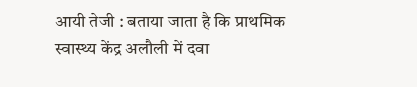आयी तेजी : बताया जाता है कि प्राथमिक स्वास्थ्य केंद्र अलौली में दवा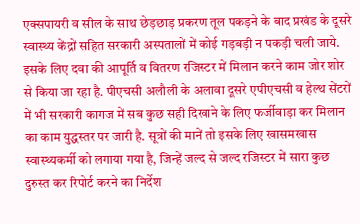एक्सपायरी व सील के साथ छेड़छाड़ प्रकरण तूल पकड़ने के बाद प्रखंड के दूसरे स्वास्थ्य केंद्रों सहित सरकारी अस्पतालों में कोई गड़बड़ी न पकड़ी चली जाये. इसके लिए दवा की आपूर्ति व वितरण रजिस्टर में मिलान करने काम जोर शोर से किया जा रहा है. पीएचसी अलौली के अलावा दूसरे एपीएचसी व हेल्थ सेंटरों में भी सरकारी कागज में सब कुछ सही दिखाने के लिए फर्जीवाड़ा कर मिलान का काम युद्धस्तर पर जारी है. सूत्रों की मानें तो इसके लिए खासमखास स्वास्थ्यकर्मी को लगाया गया है, जिन्हें जल्द से जल्द रजिस्टर में सारा कुछ दुरुस्त कर रिपोर्ट करने का निर्देश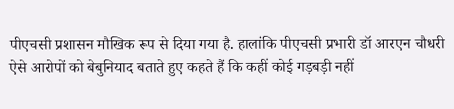पीएचसी प्रशासन मौखिक रूप से दिया गया है. हालांकि पीएचसी प्रभारी डॉ आरएन चौधरी ऐसे आरोपों को बेबुनियाद बताते हुए कहते हैं कि कहीं कोई गड़बड़ी नहीं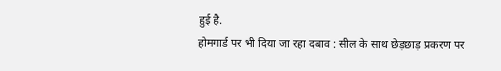हुई है.
होमगार्ड पर भी दिया जा रहा दबाव : सील के साथ छेड़छाड़ प्रकरण पर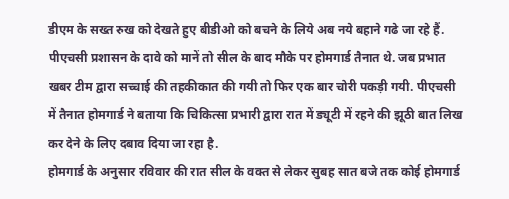डीएम के सख्त रुख को देखते हुए बीडीओ को बचने के लिये अब नये बहाने गढे जा रहे हैं. पीएचसी प्रशासन के दावे को मानें तो सील के बाद मौके पर होमगार्ड तैनात थे. जब प्रभात खबर टीम द्वारा सच्चाई की तहकीकात की गयी तो फिर एक बार चोरी पकड़ी गयी. पीएचसी में तैनात होमगार्ड ने बताया कि चिकित्सा प्रभारी द्वारा रात में ड्यूटी में रहने की झूठी बात लिख कर देने के लिए दबाव दिया जा रहा है.
होमगार्ड के अनुसार रविवार की रात सील के वक्त से लेकर सुबह सात बजे तक कोई होमगार्ड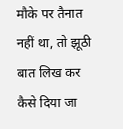मौके पर तैनात नहीं था, तो झूठी बात लिख कर कैसे दिया जा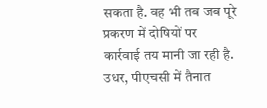सकता है. वह भी तब जब पूरे प्रकरण में दोषियों पर कार्रवाई तय मानी जा रही है. उधर, पीएचसी में तैनात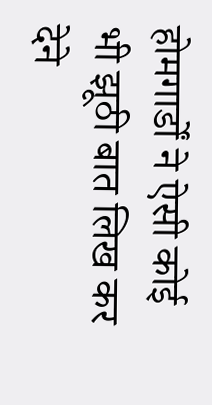होमगार्डों ने ऐसी कोई भी झूठी बात लिख कर देने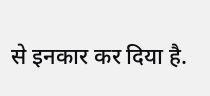से इनकार कर दिया है.